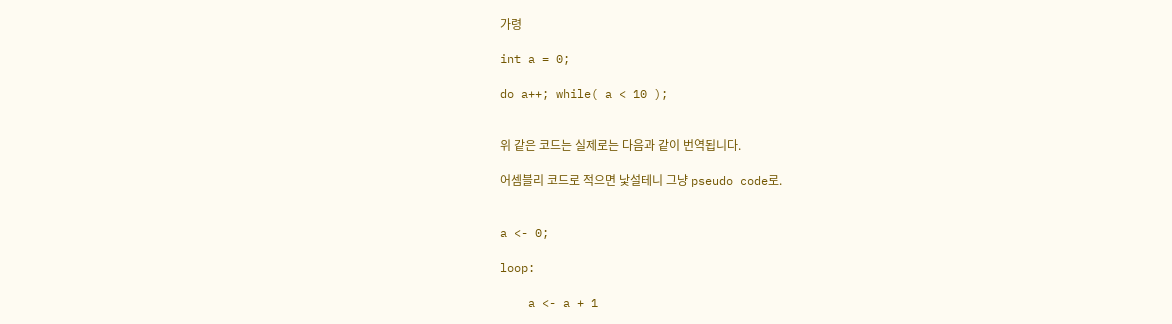가령

int a = 0;

do a++; while( a < 10 );


위 같은 코드는 실제로는 다음과 같이 번역됩니다.

어셈블리 코드로 적으면 낯설테니 그냥 pseudo code로.


a <- 0;

loop:

    a <- a + 1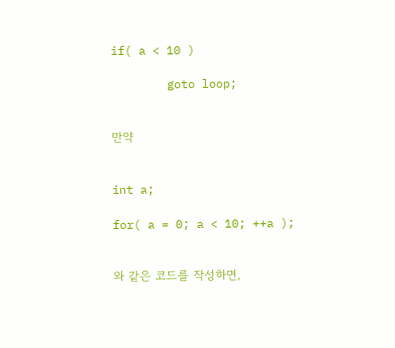if( a < 10 )

        goto loop;


만약


int a;

for( a = 0; a < 10; ++a );


와 같은 코드를 작성하면,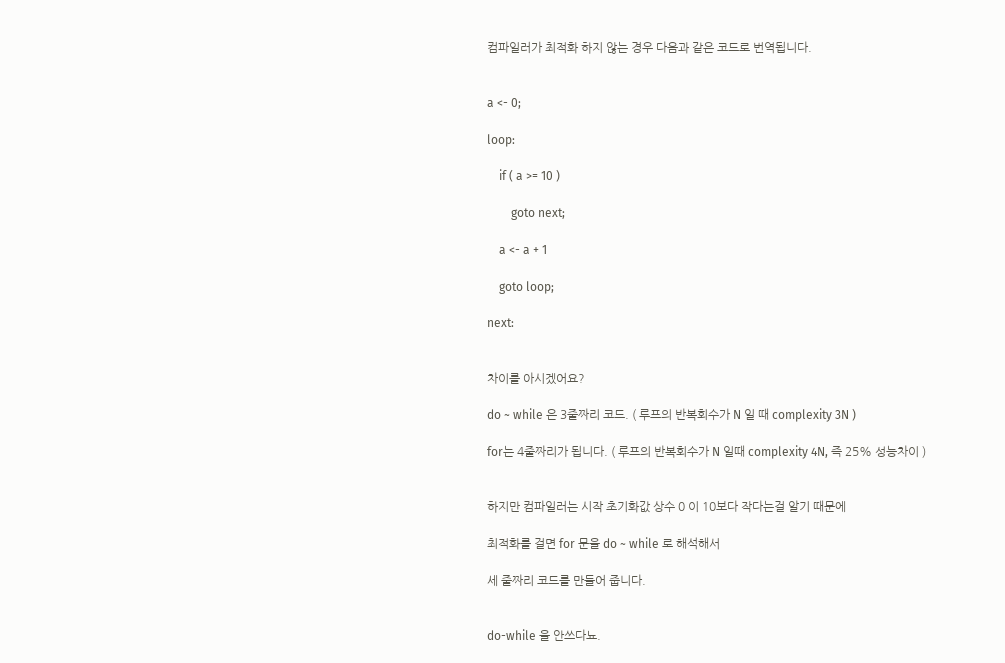컴파일러가 최적화 하지 않는 경우 다음과 같은 코드로 번역됩니다.


a <- 0;

loop:

    if ( a >= 10 )

        goto next;

    a <- a + 1

    goto loop;

next:


차이를 아시겠어요?

do ~ while 은 3줄짜리 코드. ( 루프의 반복회수가 N 일 때 complexity 3N )

for는 4줄짜리가 됩니다. ( 루프의 반복회수가 N 일때 complexity 4N, 즉 25% 성능차이 )


하지만 컴파일러는 시작 초기화값 상수 0 이 10보다 작다는걸 알기 때문에

최적화를 걸면 for 문을 do ~ while 로 해석해서

세 줄짜리 코드를 만들어 줍니다.


do-while 을 안쓰다뇨.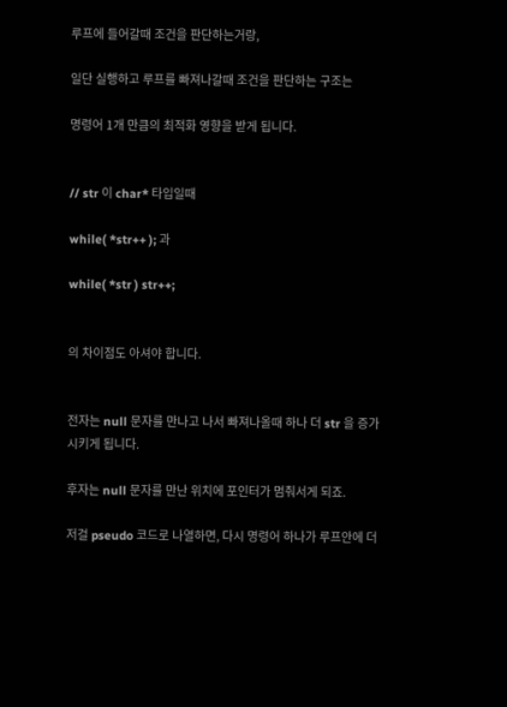루프에 들어갈때 조건을 판단하는거랑,

일단 실행하고 루프를 빠져나갈때 조건을 판단하는 구조는

명령어 1개 만큼의 최적화 영향을 받게 됩니다.


// str 이 char* 타입일때

while( *str++ ); 과

while( *str ) str++;


의 차이점도 아셔야 합니다.


전자는 null 문자를 만나고 나서 빠져나올때 하나 더 str 을 증가시키게 됩니다.

후자는 null 문자를 만난 위치에 포인터가 멈춰서게 되죠.

저걸 pseudo 코드로 나열하면, 다시 명령어 하나가 루프안에 더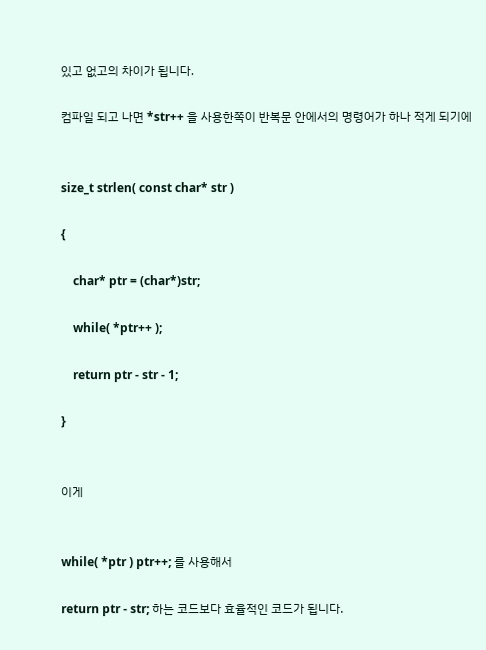있고 없고의 차이가 됩니다.

컴파일 되고 나면 *str++ 을 사용한쪽이 반복문 안에서의 명령어가 하나 적게 되기에


size_t strlen( const char* str )

{

    char* ptr = (char*)str;

    while( *ptr++ );

    return ptr - str - 1;

}


이게


while( *ptr ) ptr++; 를 사용해서

return ptr - str; 하는 코드보다 효율적인 코드가 됩니다.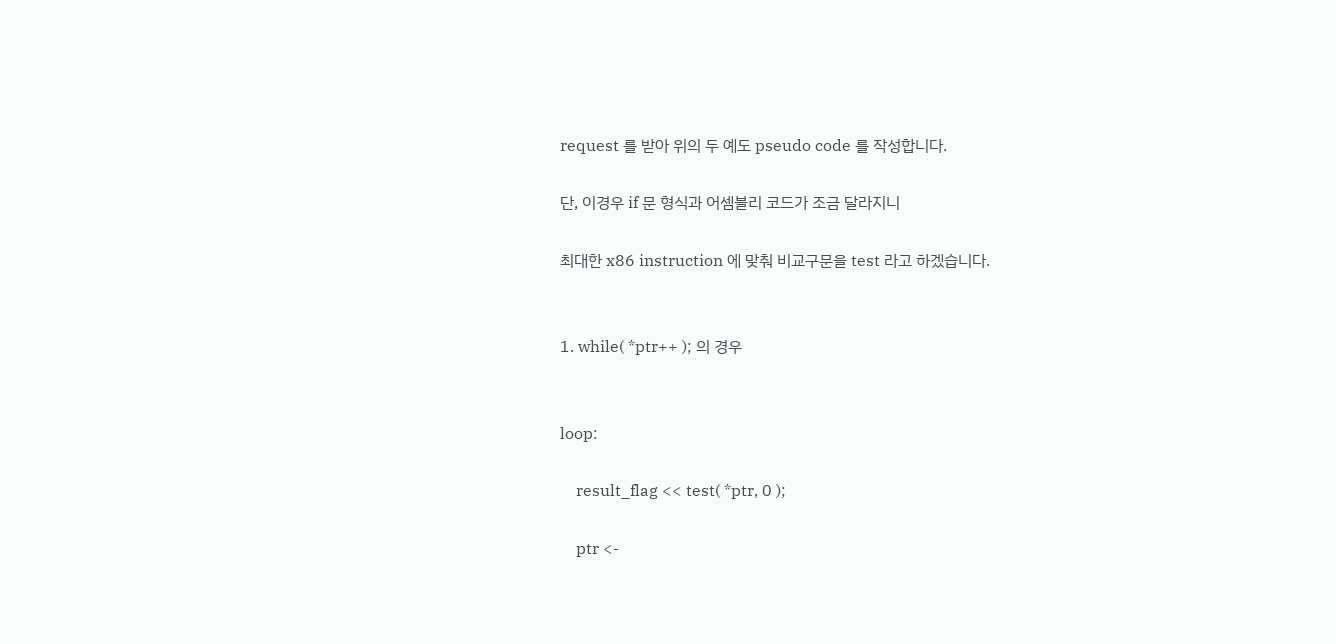request 를 받아 위의 두 예도 pseudo code 를 작성합니다.

단, 이경우 if 문 형식과 어셈블리 코드가 조금 달라지니

최대한 x86 instruction 에 맞춰 비교구문을 test 라고 하겠습니다.


1. while( *ptr++ ); 의 경우


loop:

    result_flag << test( *ptr, 0 );

    ptr <-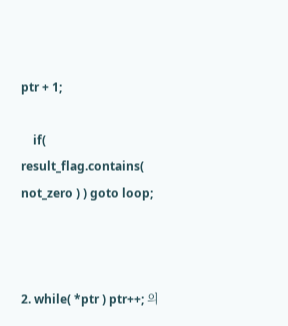ptr + 1;

    if( result_flag.contains( not_zero ) ) goto loop;



2. while( *ptr ) ptr++; 의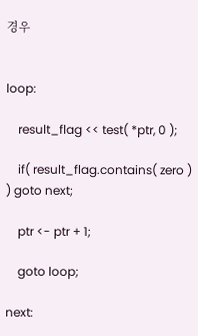경우


loop:

    result_flag << test( *ptr, 0 );

    if( result_flag.contains( zero ) ) goto next;

    ptr <- ptr + 1;

    goto loop;

next: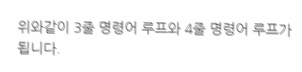위와같이 3줄 명령어 루프와 4줄 명령어 루프가 됩니다.